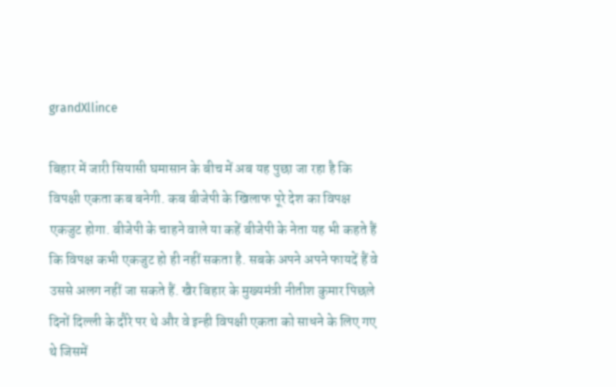grandXllince

बिहार में जारी सियासी घमासान के बीच में अब यह पुछा जा रहा है कि विपक्षी एकता कब बनेगी. कब बीजेपी के खिलाफ पूरे देश का विपक्ष एकजुट होगा. बीजेपी के चाहने वाले या कहें बीजेपी के नेता यह भी कहते हैं कि विपक्ष कभी एकजुट हो ही नहीं सकता है. सबके अपने अपने फायदें हैं वे उससे अलग नहीं जा सकते हैं. खैर बिहार के मुख्यमंत्री नीतीश कुमार पिछले दिनों दिल्ली के दौरे पर थे और वे इन्ही विपक्षी एकता को साधने के लिए गए थे जिसमें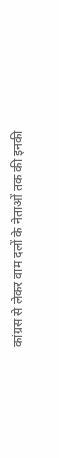कांग्रस से लेकर वाम दलों के नेताओं तक की इनकी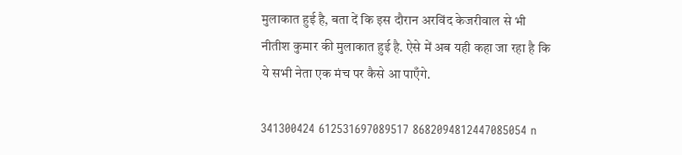मुलाकात हुई है, बता दें कि इस दौरान अरविंद केजरीवाल से भी नीतीश कुमार की मुलाकात हुई है. ऐसे में अब यही कहा जा रहा है कि ये सभी नेता एक मंच पर कैसे आ पाएँगे.

341300424 612531697089517 8682094812447085054 n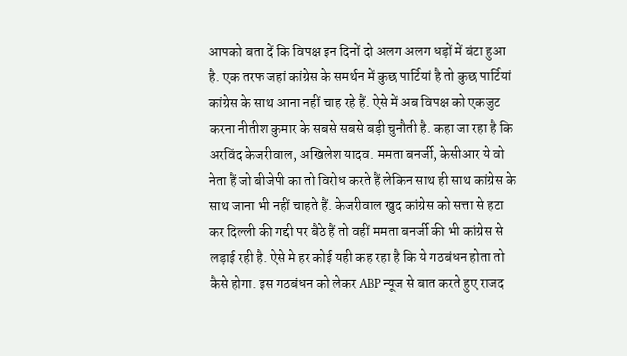आपको बता दें कि विपक्ष इन दिनों दो अलग अलग धड़ों में बंटा हुआ है. एक तरफ जहां कांग्रेस के समर्थन में कुछ पार्टियां है तो कुछ पार्टियां कांग्रेस के साथ आना नहीं चाह रहे हैं. ऐसे में अब विपक्ष को एकजुट करना नीतीश कुमार के सबसे सबसे बड़ी चुनौती है. कहा जा रहा है कि अरविंद केजरीवाल, अखिलेश यादव. ममता बनर्जी, केसीआर ये वो नेता हैं जो बीजेपी का तो विरोध करते हैं लेकिन साथ ही साथ कांग्रेस के साथ जाना भी नहीं चाहते हैं. केजरीवाल खुद कांग्रेस को सत्ता से हटा कर दिल्ली की गद्दी पर बैठे हैं तो वहीं ममता बनर्जी की भी कांग्रेस से लड़ाई रही है. ऐसे मे हर कोई यही कह रहा है कि ये गठबंधन होता तो कैसे होगा. इस गठबंधन को लेकर ABP न्यूज से बात करते हुए राजद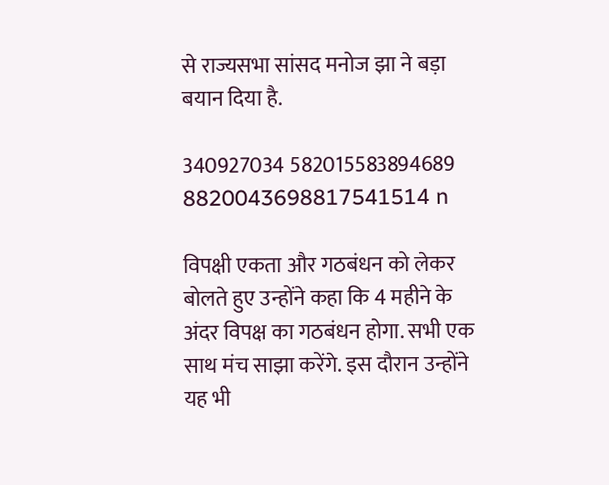से राज्यसभा सांसद मनोज झा ने बड़ा बयान दिया है.

340927034 582015583894689 8820043698817541514 n

विपक्षी एकता और गठबंधन को लेकर बोलते हुए उन्होंने कहा कि 4 महीने के अंदर विपक्ष का गठबंधन होगा. सभी एक साथ मंच साझा करेंगे. इस दौरान उन्होंने यह भी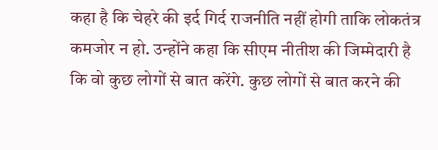कहा है कि चेहरे की इर्द गिर्द राजनीति नहीं होगी ताकि लोकतंत्र कमजोर न हो. उन्होंने कहा कि सीएम नीतीश की जिम्मेदारी है कि वो कुछ लोगों से बात करेंगे. कुछ लोगों से बात करने की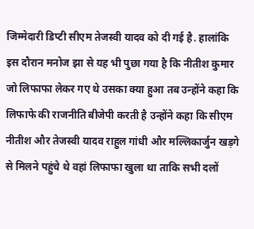जिम्मेदारी डिप्टी सीएम तेजस्वी यादव को दी गई है. हालांकि इस दौरान मनोज झा से यह भी पुछा गया है कि नीतीश कुमार जो लिफाफा लेकर गए थे उसका क्या हुआ तब उन्होंने कहा कि लिफाफे की राजनीति बीजेपी करती है उन्होंने कहा कि सीएम नीतीश और तेजस्वी यादव राहुल गांधी और मल्लिकार्जुन खड़गे से मिलने पहुंचे थे वहां लिफाफा खुला था ताकि सभी दलों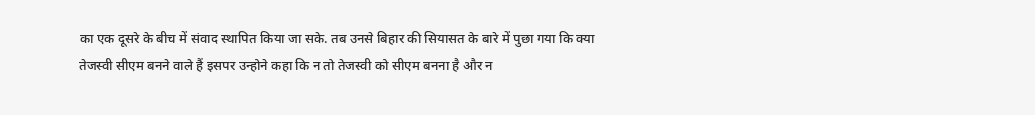का एक दूसरे के बीच में संवाद स्थापित किया जा सके. तब उनसे बिहार की सियासत के बारे में पुछा गया कि क्या तेजस्वी सीएम बनने वाले हैं इसपर उन्होने कहा कि न तो तेजस्वी को सीएम बनना है और न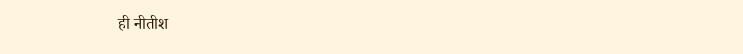ही नीतीश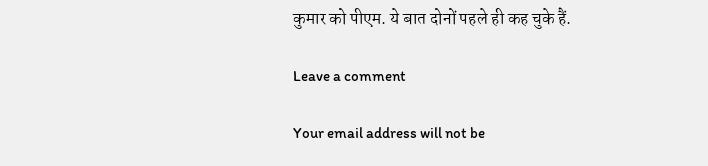कुमार को पीएम. ये बात दोनों पहले ही कह चुके हैं.

Leave a comment

Your email address will not be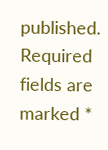published. Required fields are marked *